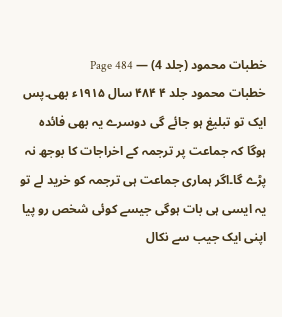خطبات محمود (جلد 4) — Page 484
خطبات محمود جلد ۴ ۴۸۴ سال ۱۹۱۵ء بھی۔پس ایک تو تبلیغ ہو جائے گی دوسرے یہ بھی فائدہ ہوگا کہ جماعت پر ترجمہ کے اخراجات کا بوجھ نہ پڑے گا۔اگر ہماری جماعت ہی ترجمہ کو خرید لے تو یہ ایسی ہی بات ہوگی جیسے کوئی شخص رو پیا اپنی ایک جیب سے نکال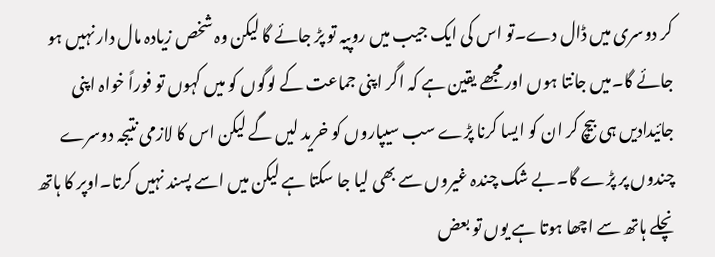کر دوسری میں ڈال دے۔تو اس کی ایک جیب میں روپیہ تو پڑ جائے گا لیکن وہ شخص زیادہ مال دار نہیں ہو جائے گا۔میں جانتا ہوں اور مجھے یقین ہے کہ اگر اپنی جماعت کے لوگوں کو میں کہوں تو فوراً خواہ اپنی جائیدادیں ہی بیچ کر ان کو ایسا کرنا پڑے سب سیپاروں کو خرید لیں گے لیکن اس کا لازمی نتیجہ دوسرے چندوں پر پڑے گا۔بے شک چندہ غیروں سے بھی لیا جا سکتا ہے لیکن میں اسے پسند نہیں کرتا۔اوپر کا ہاتھ نچلے ہاتھ سے اچھا ہوتا ہے یوں تو بعض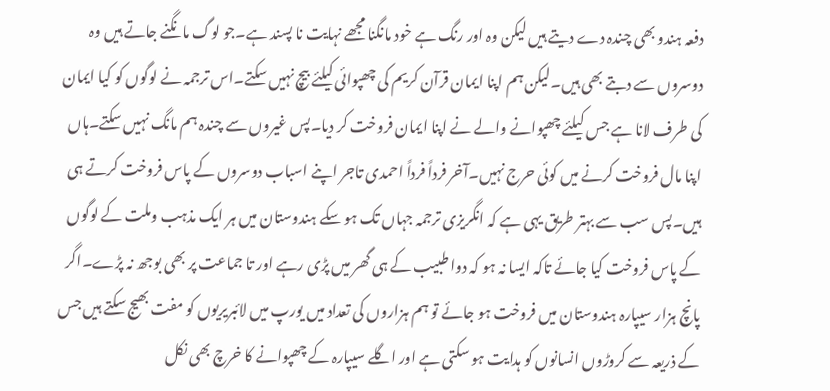دفعہ ہندو بھی چندہ دے دیتے ہیں لیکن وہ اور رنگ ہے خود مانگنا مجھے نہایت نا پسند ہے۔جو لوگ مانگنے جاتے ہیں وہ دوسروں سے دبتے بھی ہیں۔لیکن ہم اپنا ایمان قرآن کریم کی چھپوائی کیلئے بیچ نہیں سکتے۔اس ترجمہ نے لوگوں کو کیا ایمان کی طرف لانا ہے جس کیلئے چھپوانے والے نے اپنا ایمان فروخت کر دیا۔پس غیروں سے چندہ ہم مانگ نہیں سکتے۔ہاں اپنا مال فروخت کرنے میں کوئی حرج نہیں۔آخر فرداً فرداً احمدی تاجر اپنے اسباب دوسروں کے پاس فروخت کرتے ہی ہیں۔پس سب سے بہتر طریق یہی ہے کہ انگریزی ترجمہ جہاں تک ہو سکے ہندوستان میں ہر ایک مذہب وملت کے لوگوں کے پاس فروخت کیا جائے تاکہ ایسا نہ ہو کہ دوا طبیب کے ہی گھر میں پڑی رہے اور تا جماعت پر بھی بوجھ نہ پڑے۔اگر پانچ ہزار سیپارہ ہندوستان میں فروخت ہو جائے تو ہم ہزاروں کی تعداد میں یورپ میں لائبریریوں کو مفت بھیج سکتے ہیں جس کے ذریعہ سے کروڑوں انسانوں کو ہدایت ہو سکتی ہے اور اگلے سیپارہ کے چھپوانے کا خرچ بھی نکل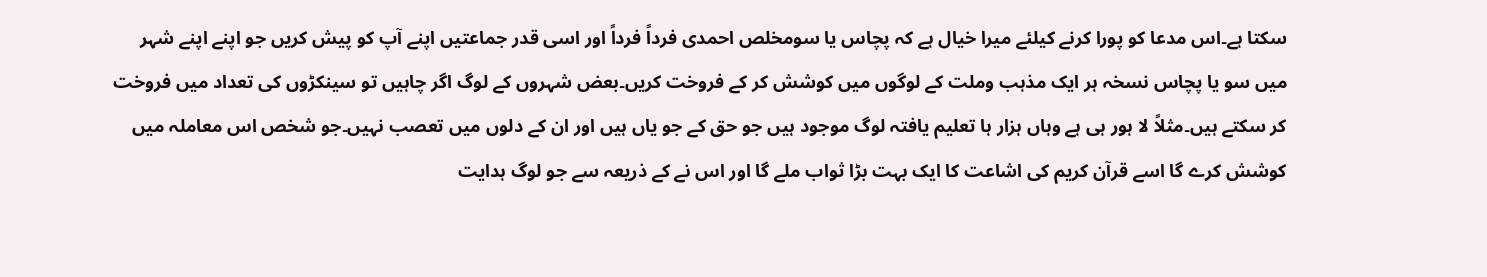سکتا ہے۔اس مدعا کو پورا کرنے کیلئے میرا خیال ہے کہ پچاس یا سومخلص احمدی فرداً فرداً اور اسی قدر جماعتیں اپنے آپ کو پیش کریں جو اپنے اپنے شہر میں سو یا پچاس نسخہ ہر ایک مذہب وملت کے لوگوں میں کوشش کر کے فروخت کریں۔بعض شہروں کے لوگ اگر چاہیں تو سینکڑوں کی تعداد میں فروخت کر سکتے ہیں۔مثلاً لا ہور ہی ہے وہاں ہزار ہا تعلیم یافتہ لوگ موجود ہیں جو حق کے جو یاں ہیں اور ان کے دلوں میں تعصب نہیں۔جو شخص اس معاملہ میں کوشش کرے گا اسے قرآن کریم کی اشاعت کا ایک بہت بڑا ثواب ملے گا اور اس نے کے ذریعہ سے جو لوگ ہدایت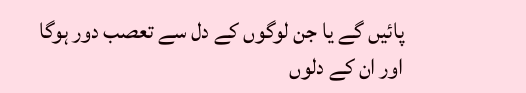پائیں گے یا جن لوگوں کے دل سے تعصب دور ہوگا اور ان کے دلوں